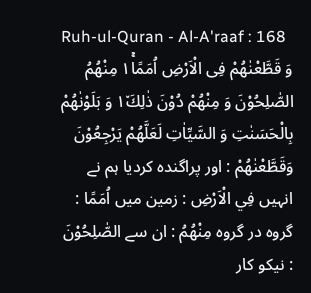Ruh-ul-Quran - Al-A'raaf : 168
وَ قَطَّعْنٰهُمْ فِی الْاَرْضِ اُمَمًا١ۚ مِنْهُمُ الصّٰلِحُوْنَ وَ مِنْهُمْ دُوْنَ ذٰلِكَ١٘ وَ بَلَوْنٰهُمْ بِالْحَسَنٰتِ وَ السَّیِّاٰتِ لَعَلَّهُمْ یَرْجِعُوْنَ
وَقَطَّعْنٰهُمْ : اور پراگندہ کردیا ہم نے انہیں فِي الْاَرْضِ : زمین میں اُمَمًا : گروہ در گروہ مِنْهُمُ : ان سے الصّٰلِحُوْنَ : نیکو کار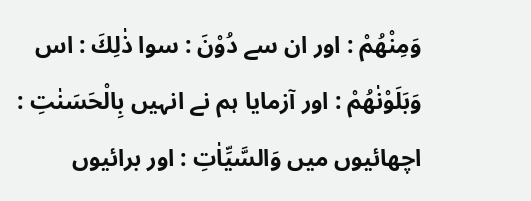وَمِنْهُمْ : اور ان سے دُوْنَ : سوا ذٰلِكَ : اس وَبَلَوْنٰهُمْ : اور آزمایا ہم نے انہیں بِالْحَسَنٰتِ : اچھائیوں میں وَالسَّيِّاٰتِ : اور برائیوں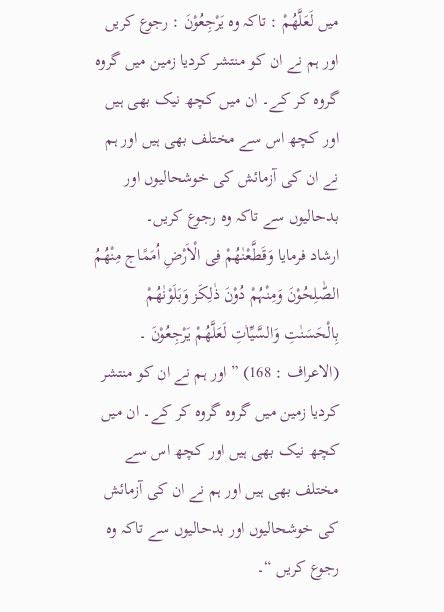میں لَعَلَّهُمْ : تاکہ وہ يَرْجِعُوْنَ : رجوع کریں
اور ہم نے ان کو منتشر کردیا زمین میں گروہ گروہ کر کے۔ ان میں کچھ نیک بھی ہیں اور کچھ اس سے مختلف بھی ہیں اور ہم نے ان کی آزمائش کی خوشحالیوں اور بدحالیوں سے تاکہ وہ رجوع کریں۔
ارشاد فرمایا وَقَطَّعْنٰھُمْ فِی الْاَرْضِ اُمَمًاج مِنْھُمُ الصّٰلِحُوْنَ وَمِنْہُمْ دُوْنَ ذٰلِکَز وَبَلَوْنٰھُمْ بِالْحَسَنٰتِ وَالسَّیِّاٰتِ لَعَلَّھُمْ یَرْجِعُوْنَ ۔ (الاعراف : 168) ” اور ہم نے ان کو منتشر کردیا زمین میں گروہ گروہ کر کے۔ ان میں کچھ نیک بھی ہیں اور کچھ اس سے مختلف بھی ہیں اور ہم نے ان کی آزمائش کی خوشحالیوں اور بدحالیوں سے تاکہ وہ رجوع کریں “۔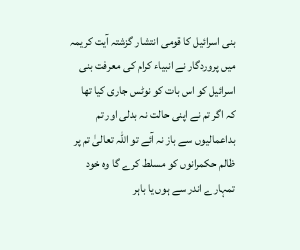بنی اسرائیل کا قومی انتشار گزشتہ آیت کریمہ میں پروردگار نے انبیاء کرام کی معرفت بنی اسرائیل کو اس بات کو نوٹس جاری کیا تھا کہ اگر تم نے اپنی حالت نہ بدلی اور تم بداعمالیوں سے باز نہ آئے تو اللہ تعالیٰ تم پر ظالم حکمرانوں کو مسلط کرے گا وہ خود تمہارے اندر سے ہوں یا باہر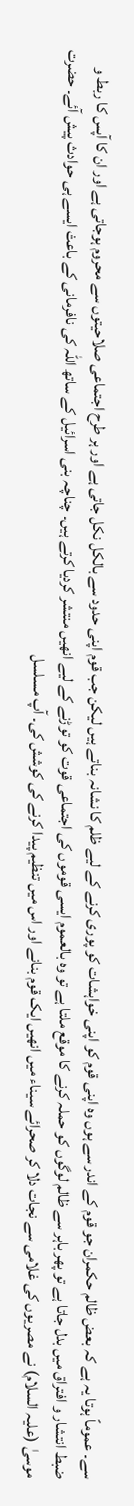سے۔ عموماً ہوتا یہ ہے کہ بعض ظالم حکمران جو قوم کے اندر سے ہوں وہ اپنی قوم کو اپنی خواہشات کو پوری کرنے کے لیے ظلم کا نشانہ بناتے ہیں لیکن جب قوم اپنی حدود سے بالکل نکل جاتی ہے اور ہر طرح اجتماعی صلاحیتوں سے محروم ہوجاتی ہے اور ان کا آپس کا ربط و ضبط انتشار و افتراق میں بدل جاتا ہے تو پھر باہر سے ظالم لوگوں کو حملہ کرنے کا موقع ملتا ہے تو وہ بالعموم ایسی قوموں کی اجتماعی قوت کو توڑنے کے لیے انھیں منتشر کردیا کرتے ہیں۔ چناچہ بنی اسرائیل کے ساتھ اللہ کی نافرمانی کے باعث ایسے ہی حوادث پیش آئے۔ حضرت موسیٰ (علیہ السلام) نے مصریوں کی غلامی سے نجات دلا کر صحرائے سیناء میں انھیں ایک قوم بنانے اور اس میں تنظیم پیدا کرنے کی کوشش کی۔ آپ مسلسل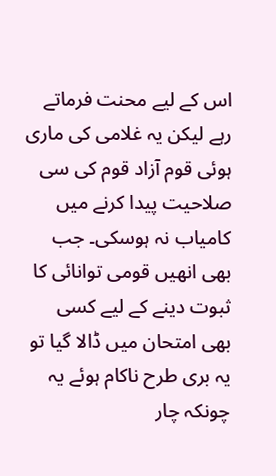اس کے لیے محنت فرماتے رہے لیکن یہ غلامی کی ماری ہوئی قوم آزاد قوم کی سی صلاحیت پیدا کرنے میں کامیاب نہ ہوسکی۔ جب بھی انھیں قومی توانائی کا ثبوت دینے کے لیے کسی بھی امتحان میں ڈالا گیا تو یہ بری طرح ناکام ہوئے یہ چونکہ چار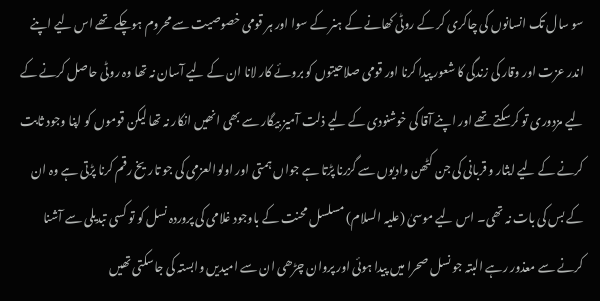سو سال تک انسانوں کی چاکری کر کے روٹی کھانے کے ہنر کے سوا اور ہر قومی خصوصیت سے محروم ہوچکے تھے اس لیے اپنے اندر عزت اور وقار کی زندگی کا شعور پیدا کرنا اور قومی صلاحیتوں کو بروئے کار لانا ان کے لیے آسان نہ تھا وہ روٹی حاصل کرنے کے لیے مزدوری تو کرسکتے تھے اور اپنے آقا کی خوشنودی کے لیے ذلت آمیز بیگار سے بھی انھیں انکار نہ تھا لیکن قوموں کو اپنا وجود ثابت کرنے کے لیے ایثار و قربانی کی جن کٹھن وادیوں سے گزرنا پڑتا ہے جواں ہمتی اور اولوالعزمی کی جو تاریخ رقم کرنا پڑتی ہے وہ ان کے بس کی بات نہ تھی۔ اس لیے موسیٰ (علیہ السلام) مسلسل محنت کے باوجود غلامی کی پروردہ نسل کو تو کسی تبدیلی سے آشنا کرنے سے معذور رہے البتہ جو نسل صحرا میں پیدا ہوئی اور پروان چڑھی ان سے امیدیں وابستہ کی جاسکتی تھیں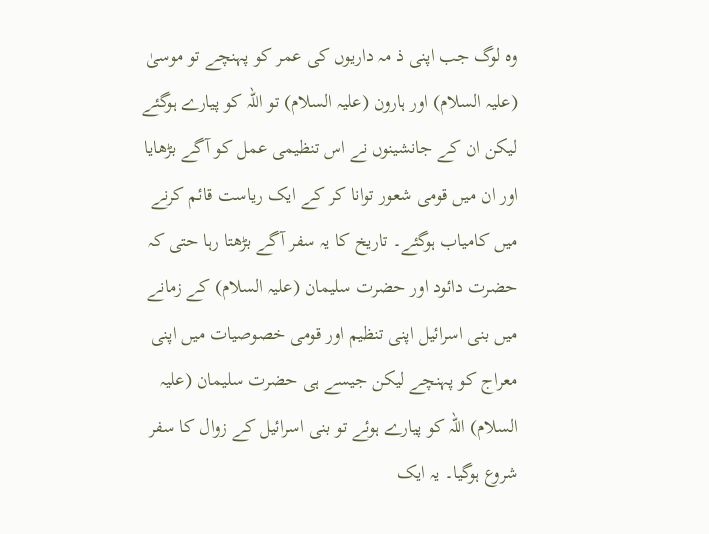وہ لوگ جب اپنی ذ مہ داریوں کی عمر کو پہنچے تو موسیٰ (علیہ السلام) اور ہارون (علیہ السلام) تو اللہ کو پیارے ہوگئے لیکن ان کے جانشینوں نے اس تنظیمی عمل کو آگے بڑھایا اور ان میں قومی شعور توانا کر کے ایک ریاست قائم کرنے میں کامیاب ہوگئے۔ تاریخ کا یہ سفر آگے بڑھتا رہا حتی کہ حضرت دائود اور حضرت سلیمان (علیہ السلام) کے زمانے میں بنی اسرائیل اپنی تنظیم اور قومی خصوصیات میں اپنی معراج کو پہنچے لیکن جیسے ہی حضرت سلیمان (علیہ السلام) اللہ کو پیارے ہوئے تو بنی اسرائیل کے زوال کا سفر شروع ہوگیا۔ یہ ایک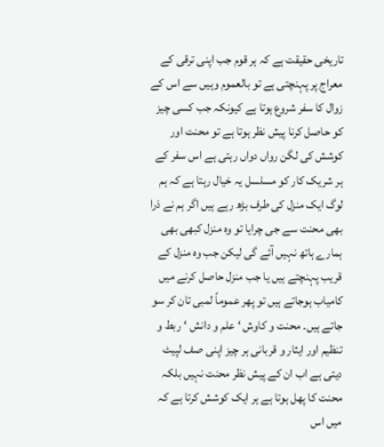تاریخی حقیقت ہے کہ ہر قوم جب اپنی ترقی کے معراج پر پہنچتی ہے تو بالعموم وہیں سے اس کے زوال کا سفر شروع ہوتا ہے کیونکہ جب کسی چیز کو حاصل کرنا پیش نظر ہوتا ہے تو محنت اور کوشش کی لگن رواں دواں رہتی ہے اس سفر کے ہر شریک کار کو مسلسل یہ خیال رہتا ہے کہ ہم لوگ ایک منزل کی طرف بڑھ رہے ہیں اگر ہم نے ذرا بھی محنت سے جی چرایا تو وہ منزل کبھی بھی ہمارے ہاتھ نہیں آئے گی لیکن جب وہ منزل کے قریب پہنچتے ہیں یا جب منزل حاصل کرنے میں کامیاب ہوجاتے ہیں تو پھر عموماً لمبی تان کر سو جاتے ہیں۔ محنت و کاوش ‘ علم و دانش ‘ ربط و تنظیم اور ایثار و قربانی ہر چیز اپنی صف لپیٹ دیتی ہے اب ان کے پیش نظر محنت نہیں بلکہ محنت کا پھل ہوتا ہے ہر ایک کوشش کرتا ہے کہ میں اس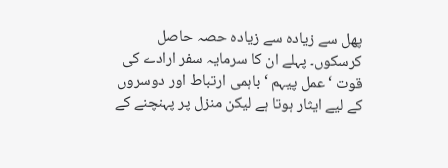پھل سے زیادہ سے زیادہ حصہ حاصل کرسکوں۔ پہلے ان کا سرمایہ سفر ارادے کی قوت ‘ عمل پیہم ‘ باہمی ارتباط اور دوسروں کے لیے ایثار ہوتا ہے لیکن منزل پر پہنچنے کے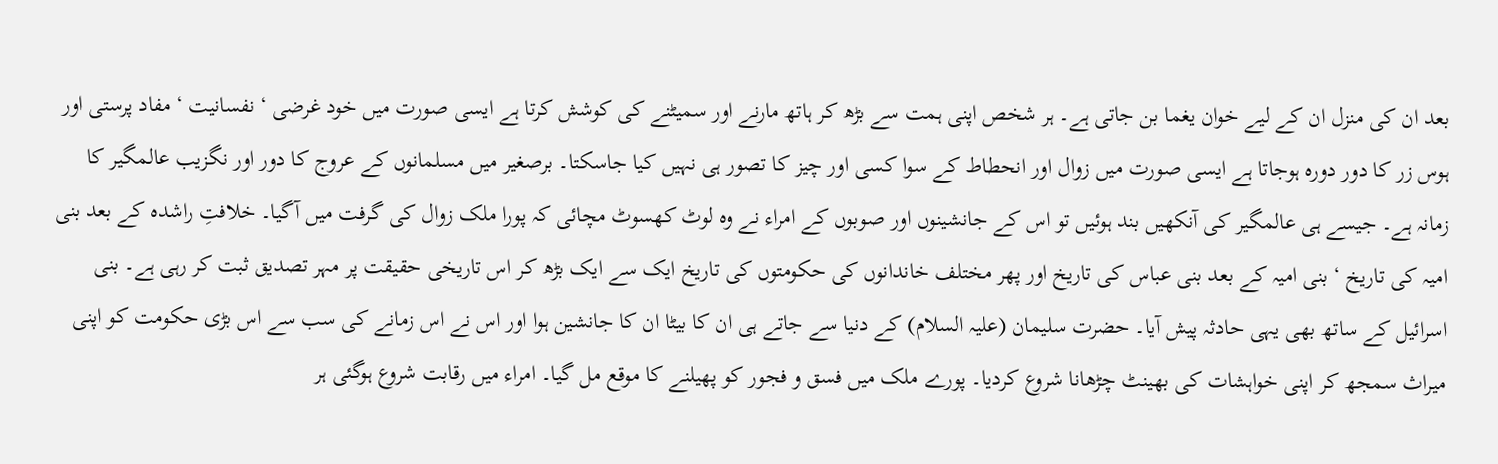بعد ان کی منزل ان کے لیے خوان یغما بن جاتی ہے۔ ہر شخص اپنی ہمت سے بڑھ کر ہاتھ مارنے اور سمیٹنے کی کوشش کرتا ہے ایسی صورت میں خود غرضی ‘ نفسانیت ‘ مفاد پرستی اور ہوس زر کا دور دورہ ہوجاتا ہے ایسی صورت میں زوال اور انحطاط کے سوا کسی اور چیز کا تصور ہی نہیں کیا جاسکتا۔ برصغیر میں مسلمانوں کے عروج کا دور اور نگزیب عالمگیر کا زمانہ ہے۔ جیسے ہی عالمگیر کی آنکھیں بند ہوئیں تو اس کے جانشینوں اور صوبوں کے امراء نے وہ لوٹ کھسوٹ مچائی کہ پورا ملک زوال کی گرفت میں آگیا۔ خلافتِ راشدہ کے بعد بنی امیہ کی تاریخ ‘ بنی امیہ کے بعد بنی عباس کی تاریخ اور پھر مختلف خاندانوں کی حکومتوں کی تاریخ ایک سے ایک بڑھ کر اس تاریخی حقیقت پر مہر تصدیق ثبت کر رہی ہے۔ بنی اسرائیل کے ساتھ بھی یہی حادثہ پیش آیا۔ حضرت سلیمان (علیہ السلام) کے دنیا سے جاتے ہی ان کا بیٹا ان کا جانشین ہوا اور اس نے اس زمانے کی سب سے اس بڑی حکومت کو اپنی میراث سمجھ کر اپنی خواہشات کی بھینٹ چڑھانا شروع کردیا۔ پورے ملک میں فسق و فجور کو پھیلنے کا موقع مل گیا۔ امراء میں رقابت شروع ہوگئی ہر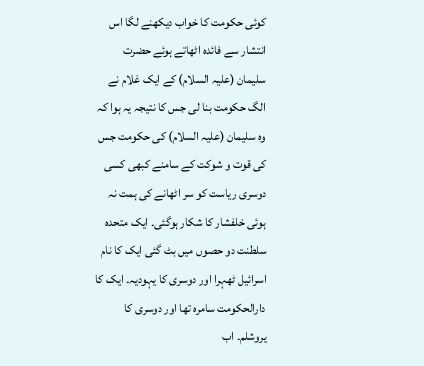کوئی حکومت کا خواب دیکھنے لگا اس انتشار سے فائدہ اٹھاتے ہوئے حضرت سلیمان (علیہ السلام) کے ایک غلام نے الگ حکومت بنا لی جس کا نتیجہ یہ ہوا کہ وہ سلیمان (علیہ السلام) کی حکومت جس کی قوت و شوکت کے سامنے کبھی کسی دوسری ریاست کو سر اٹھانے کی ہمت نہ ہوئی خلفشار کا شکار ہوگئی۔ ایک متحدہ سلطنت دو حصوں میں بٹ گئی ایک کا نام اسرائیل ٹھہرا اور دوسری کا یہودیہ۔ ایک کا دارالحکومت سامرہ تھا اور دوسری کا یروشلم۔ اب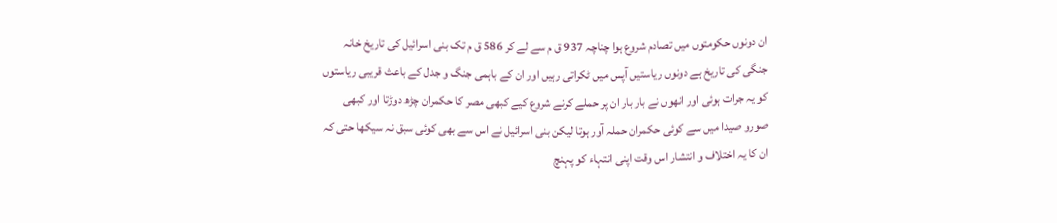ان دونوں حکومتوں میں تصادم شروع ہوا چناچہ 937 ق م سے لے کر 586 ق م تک بنی اسرائیل کی تاریخ خانہ جنگی کی تاریخ ہے دونوں ریاستیں آپس میں ٹکراتی رہیں اور ان کے باہمی جنگ و جدل کے باعث قریبی ریاستوں کو یہ جرات ہوئی اور انھوں نے بار بار ان پر حملے کرنے شروع کیے کبھی مصر کا حکمران چڑھ دوڑتا اور کبھی صورو صیدا میں سے کوئی حکمران حملہ آور ہوتا لیکن بنی اسرائیل نے اس سے بھی کوئی سبق نہ سیکھا حتی کہ ان کا یہ اختلاف و انتشار اس وقت اپنی انتہاء کو پہنچ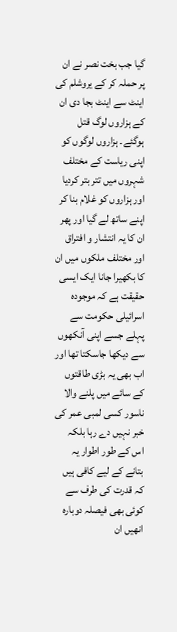گیا جب بخت نصر نے ان پر حملہ کر کے یروشلم کی اینٹ سے اینٹ بجا دی ان کے ہزاروں لوگ قتل ہوگئے۔ ہزاروں لوگوں کو اپنی ریاست کے مختلف شہروں میں تتر بتر کردیا اور ہزاروں کو غلام بنا کر اپنے ساتھ لے گیا اور پھر ان کا یہ انتشار و افتراق اور مختلف ملکوں میں ان کا بکھیرا جانا ایک ایسی حقیقت ہے کہ موجودہ اسرائیلی حکومت سے پہلے جسے اپنی آنکھوں سے دیکھا جاسکتا تھا اور اب بھی یہ بڑی طاقتوں کے سائے میں پلنے والا ناسور کسی لمبی عمر کی خبر نہیں دے رہا بلکہ اس کے طور اطوار یہ بتانے کے لیے کافی ہیں کہ قدرت کی طرف سے کوئی بھی فیصلہ دوبارہ انھیں ان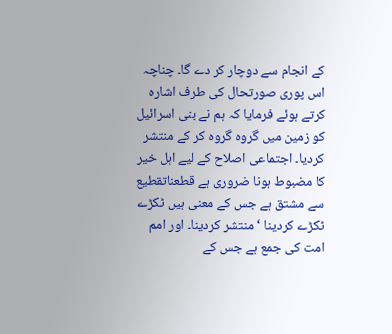کے انجام سے دوچار کر دے گا۔ چناچہ اس پوری صورتحال کی طرف اشارہ کرتے ہوئے فرمایا کہ ہم نے بنی اسرائیل کو زمین میں گروہ گروہ کر کے منتشر کردیا۔ اجتماعی اصلاح کے لیے اہل خیر کا مضبوط ہونا ضروری ہے قطعناتقطیع سے مشتق ہے جس کے معنی ہیں ٹکڑے ٹکڑے کردینا ‘ منتشر کردینا۔ اور امم امت کی جمع ہے جس کے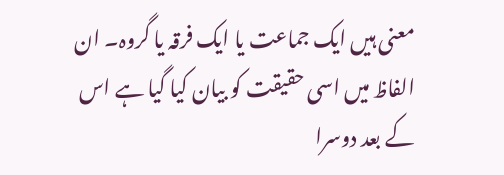معنی ہیں ایک جماعت یا ایک فرقہ یا گروہ۔ ان الفاظ میں اسی حقیقت کو بیان کیا گیا ہے اس کے بعد دوسرا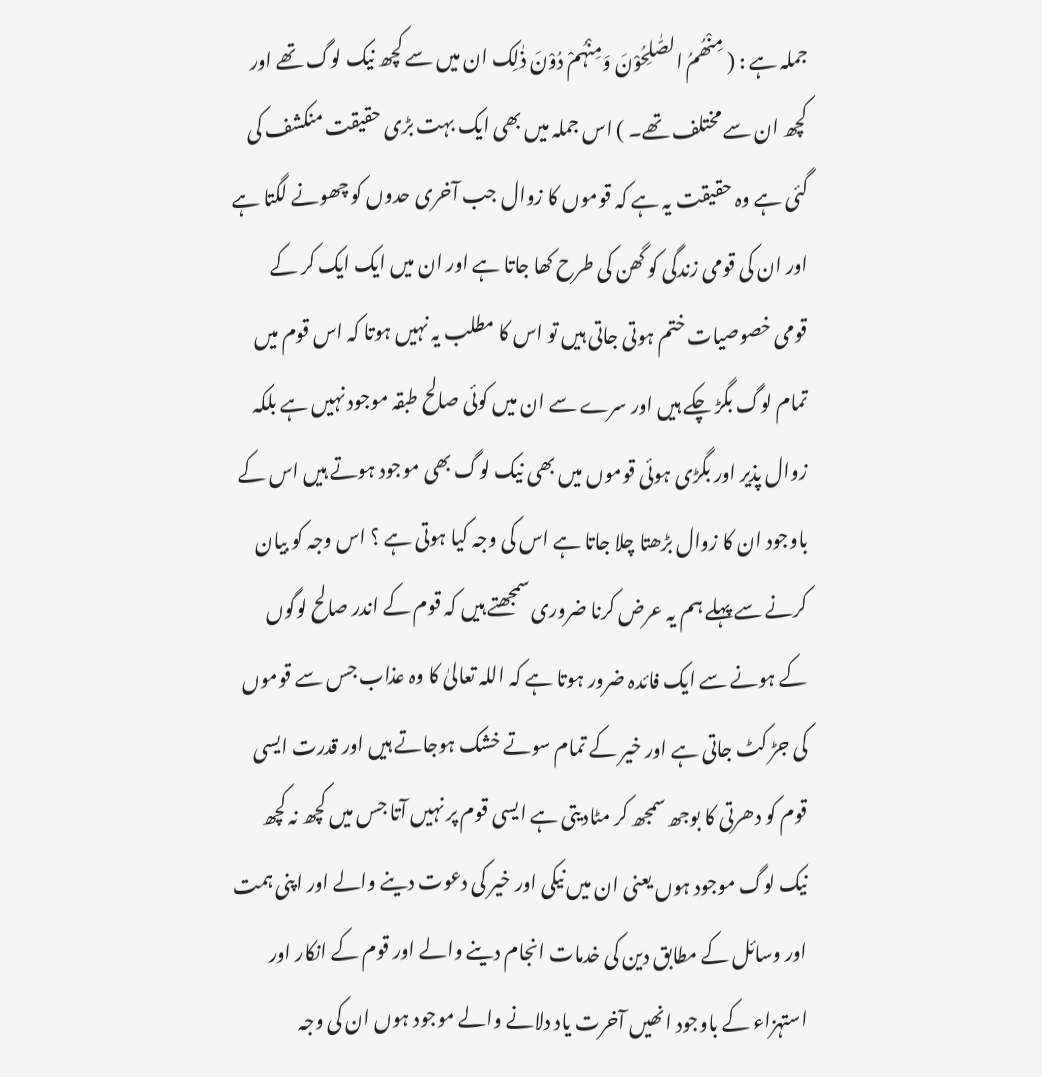جملہ ہے : ( مِنْھُمُ الصّٰلِحُوْنَ وَمِنْہُمْ دُوْنَ ذٰلِک ان میں سے کچھ نیک لوگ تھے اور کچھ ان سے مختلف تھے۔ ) اس جملہ میں بھی ایک بہت بڑی حقیقت منکشف کی گئی ہے وہ حقیقت یہ ہے کہ قوموں کا زوال جب آخری حدوں کو چھونے لگتا ہے اور ان کی قومی زندگی کو گھن کی طرح کھا جاتا ہے اور ان میں ایک ایک کر کے قومی خصوصیات ختم ہوتی جاتی ہیں تو اس کا مطلب یہ نہیں ہوتا کہ اس قوم میں تمام لوگ بگڑ چکے ہیں اور سرے سے ان میں کوئی صالح طبقہ موجود نہیں ہے بلکہ زوال پذیر اور بگڑی ہوئی قوموں میں بھی نیک لوگ بھی موجود ہوتے ہیں اس کے باوجود ان کا زوال بڑھتا چلا جاتا ہے اس کی وجہ کیا ہوتی ہے ؟ اس وجہ کو بیان کرنے سے پہلے ہم یہ عرض کرنا ضروری سمجھتے ہیں کہ قوم کے اندر صالح لوگوں کے ہونے سے ایک فائدہ ضرور ہوتا ہے کہ اللہ تعالیٰ کا وہ عذاب جس سے قوموں کی جڑ کٹ جاتی ہے اور خیر کے تمام سوتے خشک ہوجاتے ہیں اور قدرت ایسی قوم کو دھرتی کا بوجھ سمجھ کر مٹادیتی ہے ایسی قوم پر نہیں آتا جس میں کچھ نہ کچھ نیک لوگ موجود ہوں یعنی ان میں نیکی اور خیر کی دعوت دینے والے اور اپنی ہمت اور وسائل کے مطابق دین کی خدمات انجام دینے والے اور قوم کے انکار اور استہزاء کے باوجود انھیں آخرت یاد دلانے والے موجود ہوں ان کی وجہ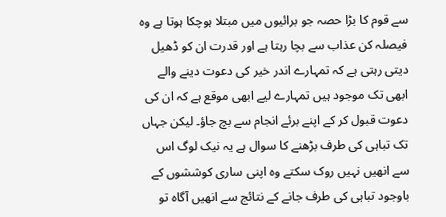سے قوم کا بڑا حصہ جو برائیوں میں مبتلا ہوچکا ہوتا ہے وہ فیصلہ کن عذاب سے بچا رہتا ہے اور قدرت ان کو ڈھیل دیتی رہتی ہے کہ تمہارے اندر خیر کی دعوت دینے والے ابھی تک موجود ہیں تمہارے لیے ابھی موقع ہے کہ ان کی دعوت قبول کر کے اپنے برئے انجام سے بچ جاؤ۔ لیکن جہاں تک تباہی کی طرف بڑھنے کا سوال ہے یہ نیک لوگ اس سے انھیں نہیں روک سکتے وہ اپنی ساری کوششوں کے باوجود تباہی کی طرف جانے کے نتائج سے انھیں آگاہ تو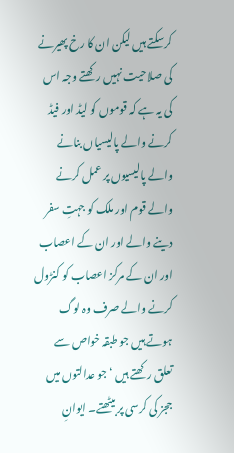کرسکتے ہیں لیکن ان کا رخ پھیرنے کی صلاحیت نہیں رکھتے وجہ اس کی یہ ہے کہ قوموں کو لیڈ اور فیڈ کرنے والے پالیسیاں بنانے والے پالیسیوں پر عمل کرنے والے قوم اور ملک کو جہتِ سفر دینے والے اور ان کے اعصاب اور ان کے مرکز اعصاب کو کنڑول کرنے والے صرف وہ لوگ ہوتے ہیں جو طبقہ خواص سے تعلق رکھتے ہیں ‘ جو عدالتوں میں ججز کی کرسی پر بیٹھتے۔ ایوانِ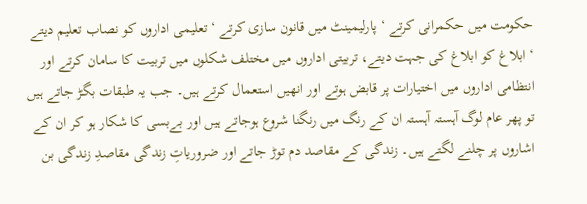حکومت میں حکمرانی کرتے ‘ پارلیمینٹ میں قانون سازی کرتے ‘ تعلیمی اداروں کو نصاب تعلیم دیتے ‘ ابلاغ کو ابلاغ کی جہت دیتے، تربیتی اداروں میں مختلف شکلوں میں تربیت کا سامان کرتے اور انتظامی اداروں میں اختیارات پر قابض ہوتے اور انھیں استعمال کرتے ہیں۔ جب یہ طبقات بگڑ جاتے ہیں تو پھر عام لوگ آہستہ آہستہ ان کے رنگ میں رنگنا شروع ہوجاتے ہیں اور بےبسی کا شکار ہو کر ان کے اشاروں پر چلنے لگتے ہیں۔ زندگی کے مقاصد دم توڑ جاتے اور ضروریاتِ زندگی مقاصدِ زندگی بن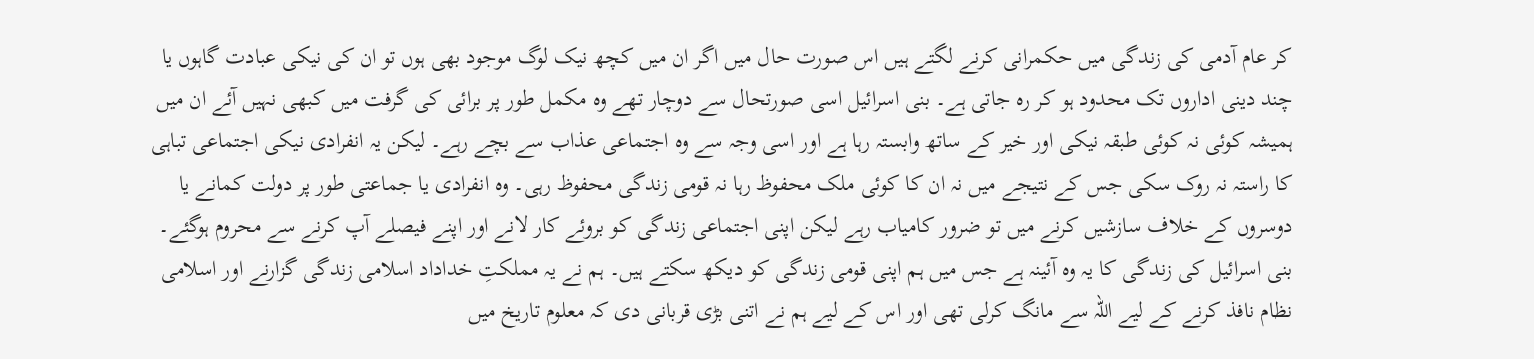کر عام آدمی کی زندگی میں حکمرانی کرنے لگتے ہیں اس صورت حال میں اگر ان میں کچھ نیک لوگ موجود بھی ہوں تو ان کی نیکی عبادت گاہوں یا چند دینی اداروں تک محدود ہو کر رہ جاتی ہے۔ بنی اسرائیل اسی صورتحال سے دوچار تھے وہ مکمل طور پر برائی کی گرفت میں کبھی نہیں آئے ان میں ہمیشہ کوئی نہ کوئی طبقہ نیکی اور خیر کے ساتھ وابستہ رہا ہے اور اسی وجہ سے وہ اجتماعی عذاب سے بچے رہے۔ لیکن یہ انفرادی نیکی اجتماعی تباہی کا راستہ نہ روک سکی جس کے نتیجے میں نہ ان کا کوئی ملک محفوظ رہا نہ قومی زندگی محفوظ رہی۔ وہ انفرادی یا جماعتی طور پر دولت کمانے یا دوسروں کے خلاف سازشیں کرنے میں تو ضرور کامیاب رہے لیکن اپنی اجتماعی زندگی کو بروئے کار لانے اور اپنے فیصلے آپ کرنے سے محروم ہوگئے۔ بنی اسرائیل کی زندگی کا یہ وہ آئینہ ہے جس میں ہم اپنی قومی زندگی کو دیکھ سکتے ہیں۔ ہم نے یہ مملکتِ خداداد اسلامی زندگی گزارنے اور اسلامی نظام نافذ کرنے کے لیے اللہ سے مانگ کرلی تھی اور اس کے لیے ہم نے اتنی بڑی قربانی دی کہ معلوم تاریخ میں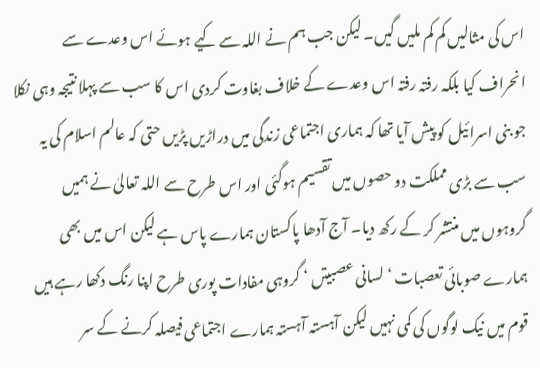اس کی مثالیں کم کم ملیں گیں۔ لیکن جب ہم نے اللہ سے کیے ہوئے اس وعدے سے انحراف کیا بلکہ رفتہ رفتہ اس وعدے کے خلاف بغاوت کردی اس کا سب سے پہلا نتیجہ وہی نکلا جو بنی اسرائیل کو پیش آیا تھا کہ ہماری اجتماعی زندگی میں دراڑیں پڑیں حتی کہ عالم اسلام کی یہ سب سے بڑی مملکت دو حصوں میں تقسیم ہوگئی اور اس طرح سے اللہ تعالیٰ نے ہمیں گروہوں میں منتشر کر کے رکھ دیا۔ آج آدھا پاکستان ہمارے پاس ہے لیکن اس میں بھی ہمارے صوبائی تعصبات ‘ لسانی عصبیتں ‘ گروہی مفادات پوری طرح اپنا رنگ دکھا رہے ہیں قوم میں نیک لوگوں کی کمی نہیں لیکن آہستہ آہستہ ہمارے اجتماعی فیصلہ کرنے کے سر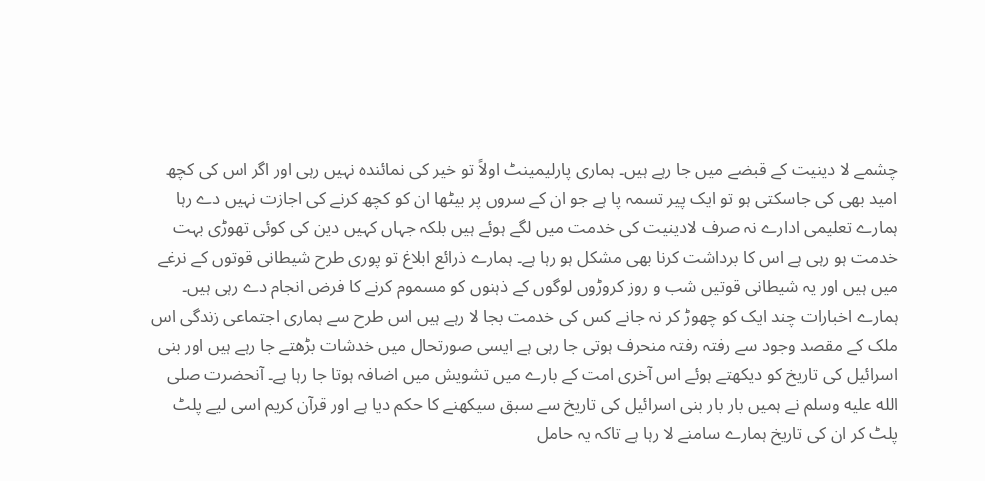چشمے لا دینیت کے قبضے میں جا رہے ہیں۔ ہماری پارلیمینٹ اولاً تو خیر کی نمائندہ نہیں رہی اور اگر اس کی کچھ امید بھی کی جاسکتی ہو تو ایک پیر تسمہ پا ہے جو ان کے سروں پر بیٹھا ان کو کچھ کرنے کی اجازت نہیں دے رہا ہمارے تعلیمی ادارے نہ صرف لادینیت کی خدمت میں لگے ہوئے ہیں بلکہ جہاں کہیں دین کی کوئی تھوڑی بہت خدمت ہو رہی ہے اس کا برداشت کرنا بھی مشکل ہو رہا ہے۔ ہمارے ذرائع ابلاغ تو پوری طرح شیطانی قوتوں کے نرغے میں ہیں اور یہ شیطانی قوتیں شب و روز کروڑوں لوگوں کے ذہنوں کو مسموم کرنے کا فرض انجام دے رہی ہیں۔ ہمارے اخبارات چند ایک کو چھوڑ کر نہ جانے کس کی خدمت بجا لا رہے ہیں اس طرح سے ہماری اجتماعی زندگی اس ملک کے مقصد وجود سے رفتہ رفتہ منحرف ہوتی جا رہی ہے ایسی صورتحال میں خدشات بڑھتے جا رہے ہیں اور بنی اسرائیل کی تاریخ کو دیکھتے ہوئے اس آخری امت کے بارے میں تشویش میں اضافہ ہوتا جا رہا ہے۔ آنحضرت صلى الله عليه وسلم نے ہمیں بار بار بنی اسرائیل کی تاریخ سے سبق سیکھنے کا حکم دیا ہے اور قرآن کریم اسی لیے پلٹ پلٹ کر ان کی تاریخ ہمارے سامنے لا رہا ہے تاکہ یہ حامل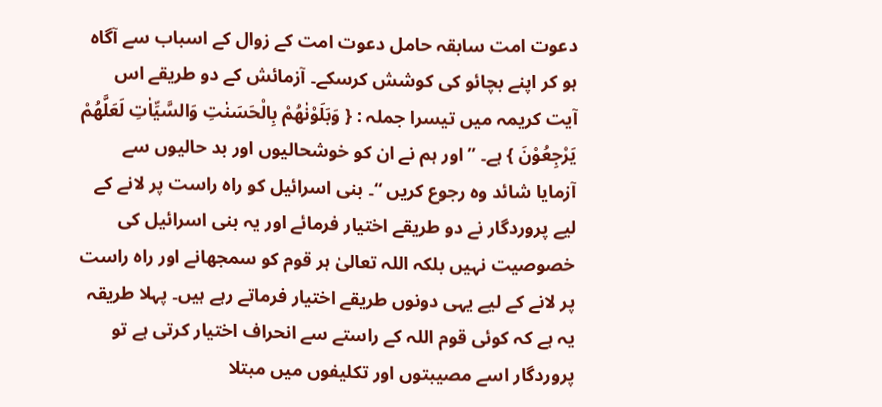دعوت امت سابقہ حامل دعوت امت کے زوال کے اسباب سے آگاہ ہو کر اپنے بچائو کی کوشش کرسکے۔ آزمائش کے دو طریقے اس آیت کریمہ میں تیسرا جملہ : { وَبَلَوْنٰھُمْ بِالْحَسَنٰتِ وَالسَّیِّاٰتِ لَعَلَّھُمْ یَرْجِعُوْنَ } ہے۔ ” اور ہم نے ان کو خوشحالیوں اور بد حالیوں سے آزمایا شائد وہ رجوع کریں “۔ بنی اسرائیل کو راہ راست پر لانے کے لیے پروردگار نے دو طریقے اختیار فرمائے اور یہ بنی اسرائیل کی خصوصیت نہیں بلکہ اللہ تعالیٰ ہر قوم کو سمجھانے اور راہ راست پر لانے کے لیے یہی دونوں طریقے اختیار فرماتے رہے ہیں۔ پہلا طریقہ یہ ہے کہ کوئی قوم اللہ کے راستے سے انحراف اختیار کرتی ہے تو پروردگار اسے مصیبتوں اور تکلیفوں میں مبتلا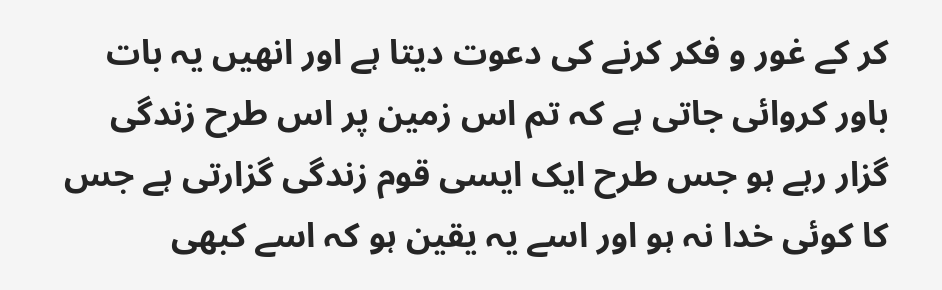کر کے غور و فکر کرنے کی دعوت دیتا ہے اور انھیں یہ بات باور کروائی جاتی ہے کہ تم اس زمین پر اس طرح زندگی گزار رہے ہو جس طرح ایک ایسی قوم زندگی گزارتی ہے جس کا کوئی خدا نہ ہو اور اسے یہ یقین ہو کہ اسے کبھی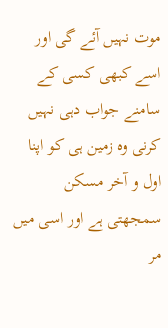موت نہیں آئے گی اور اسے کبھی کسی کے سامنے جواب دہی نہیں کرنی وہ زمین ہی کو اپنا اول و آخر مسکن سمجھتی ہے اور اسی میں مر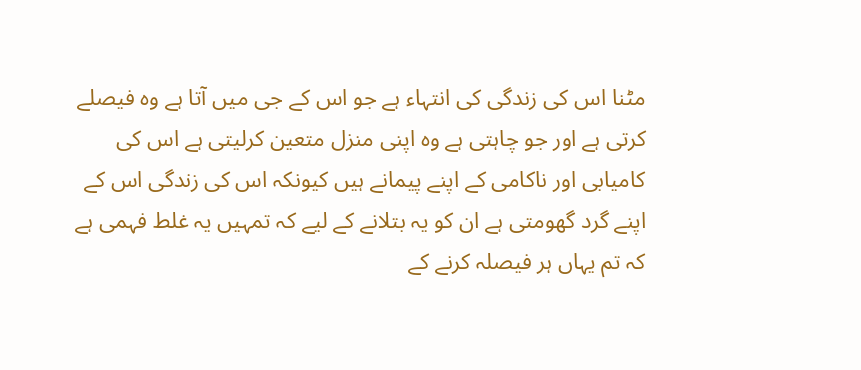مٹنا اس کی زندگی کی انتہاء ہے جو اس کے جی میں آتا ہے وہ فیصلے کرتی ہے اور جو چاہتی ہے وہ اپنی منزل متعین کرلیتی ہے اس کی کامیابی اور ناکامی کے اپنے پیمانے ہیں کیونکہ اس کی زندگی اس کے اپنے گرد گھومتی ہے ان کو یہ بتلانے کے لیے کہ تمہیں یہ غلط فہمی ہے کہ تم یہاں ہر فیصلہ کرنے کے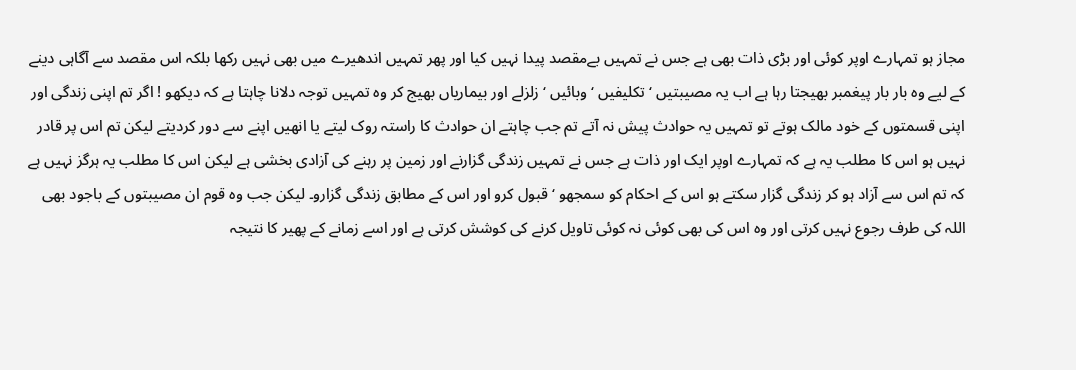مجاز ہو تمہارے اوپر کوئی اور بڑی ذات بھی ہے جس نے تمہیں بےمقصد پیدا نہیں کیا اور پھر تمہیں اندھیرے میں بھی نہیں رکھا بلکہ اس مقصد سے آگاہی دینے کے لیے وہ بار بار پیغمبر بھیجتا رہا ہے اب یہ مصیبتیں ‘ تکلیفیں ‘ وبائیں ‘ زلزلے اور بیماریاں بھیج کر وہ تمہیں توجہ دلانا چاہتا ہے کہ دیکھو ! اگر تم اپنی زندگی اور اپنی قسمتوں کے خود مالک ہوتے تو تمہیں یہ حوادث پیش نہ آتے تم جب چاہتے ان حوادث کا راستہ روک لیتے یا انھیں اپنے سے دور کردیتے لیکن تم اس پر قادر نہیں ہو اس کا مطلب یہ ہے کہ تمہارے اوپر ایک اور ذات ہے جس نے تمہیں زندگی گزارنے اور زمین پر رہنے کی آزادی بخشی ہے لیکن اس کا مطلب یہ ہرگز نہیں ہے کہ تم اس سے آزاد ہو کر زندگی گزار سکتے ہو اس کے احکام کو سمجھو ‘ قبول کرو اور اس کے مطابق زندگی گزارو۔ لیکن جب وہ قوم ان مصیبتوں کے باجود بھی اللہ کی طرف رجوع نہیں کرتی اور وہ اس کی بھی کوئی نہ کوئی تاویل کرنے کی کوشش کرتی ہے اور اسے زمانے کے پھیر کا نتیجہ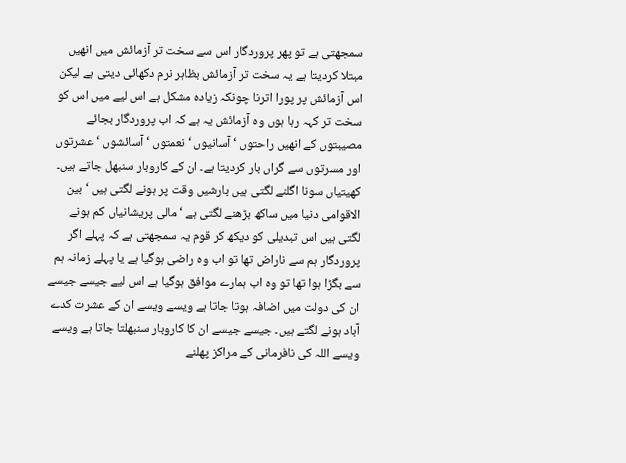سمجھتی ہے تو پھر پروردگار اس سے سخت تر آزمائش میں انھیں مبتلا کردیتا ہے یہ سخت تر آزمائش بظاہر نرم دکھائی دیتی ہے لیکن اس آزمائش پر پورا اترنا چونکہ زیادہ مشکل ہے اس لیے میں اس کو سخت تر کہہ رہا ہوں وہ آزمائش یہ ہے کہ اب پروردگار بجائے مصیبتوں کے انھیں راحتوں ‘ آسانیوں ‘ نعمتوں ‘ آسائشوں ‘ عشرتوں اور مسرتوں سے گراں بار کردیتا ہے۔ ان کے کاروبار سنبھل جاتے ہیں۔ کھیتیاں سونا اگلنے لگتی ہیں بارشیں وقت پر ہونے لگتی ہیں ‘ بین الاقوامی دنیا میں ساکھ بڑھنے لگتی ہے ‘ مالی پریشانیاں کم ہونے لگتی ہیں اس تبدیلی کو دیکھ کر قوم یہ سمجھتی ہے کہ پہلے اگر پروردگار ہم سے ناراض تھا تو اب وہ راضی ہوگیا ہے یا پہلے زمانہ ہم سے بگڑا ہوا تھا تو وہ اب ہمارے موافق ہوگیا ہے اس لیے جیسے جیسے ان کی دولت میں اضافہ ہوتا جاتا ہے ویسے ویسے ان کے عشرت کدے آباد ہونے لگتے ہیں۔ جیسے جیسے ان کا کاروبار سنبھلتا جاتا ہے ویسے ویسے اللہ کی نافرمانی کے مراکز پھلنے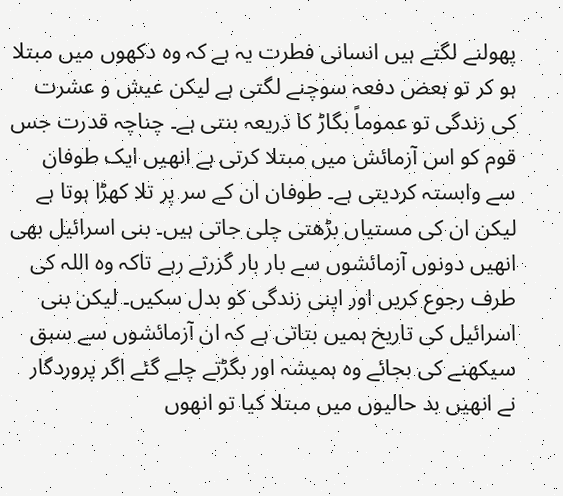پھولنے لگتے ہیں انسانی فطرت یہ ہے کہ وہ دکھوں میں مبتلا ہو کر تو بعض دفعہ سوچنے لگتی ہے لیکن عیش و عشرت کی زندگی تو عموماً بگاڑ کا ذریعہ بنتی ہے۔ چناچہ قدرت جس قوم کو اس آزمائش میں مبتلا کرتی ہے انھیں ایک طوفان سے وابستہ کردیتی ہے۔ طوفان ان کے سر پر تلا کھڑا ہوتا ہے لیکن ان کی مستیاں بڑھتی چلی جاتی ہیں۔ بنی اسرائیل بھی انھیں دونوں آزمائشوں سے بار بار گزرتے رہے تاکہ وہ اللہ کی طرف رجوع کریں اور اپنی زندگی کو بدل سکیں۔ لیکن بنی اسرائیل کی تاریخ ہمیں بتاتی ہے کہ ان آزمائشوں سے سبق سیکھنے کی بجائے وہ ہمیشہ اور بگڑتے چلے گئے اگر پروردگار نے انھیں بد حالیوں میں مبتلا کیا تو انھوں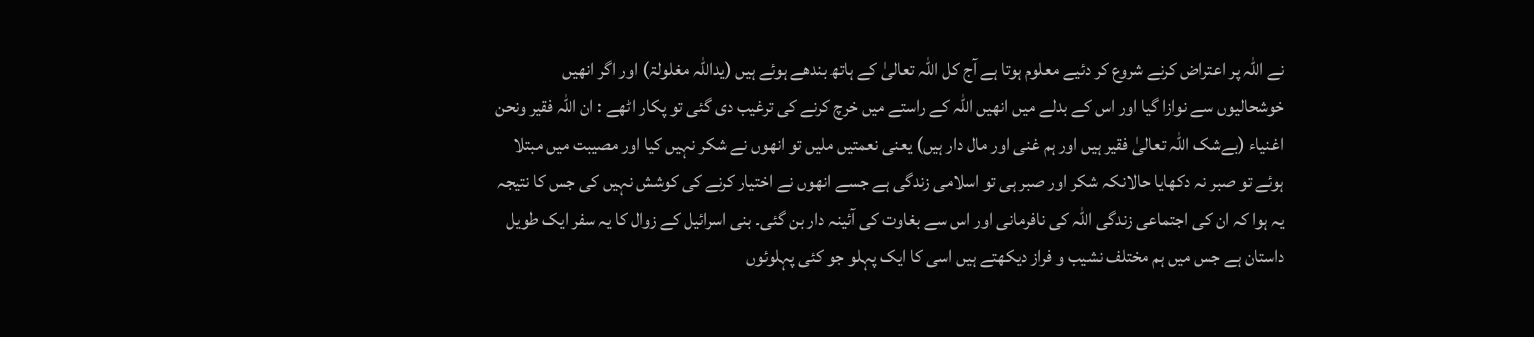نے اللہ پر اعتراض کرنے شروع کر دئیے معلوم ہوتا ہے آج کل اللہ تعالیٰ کے ہاتھ بندھے ہوئے ہیں (یداللہ مغلولۃ) اور اگر انھیں خوشحالیوں سے نوازا گیا اور اس کے بدلے میں انھیں اللہ کے راستے میں خرچ کرنے کی ترغیب دی گئی تو پکار اٹھے : ان اللہ فقیر ونحن اغنیاء (بےشک اللہ تعالیٰ فقیر ہیں اور ہم غنی اور مال دار ہیں) یعنی نعمتیں ملیں تو انھوں نے شکر نہیں کیا اور مصیبت میں مبتلا ہوئے تو صبر نہ دکھایا حالانکہ شکر اور صبر ہی تو اسلامی زندگی ہے جسے انھوں نے اختیار کرنے کی کوشش نہیں کی جس کا نتیجہ یہ ہوا کہ ان کی اجتماعی زندگی اللہ کی نافرمانی اور اس سے بغاوت کی آئینہ دار بن گئی۔ بنی اسرائیل کے زوال کا یہ سفر ایک طویل داستان ہے جس میں ہم مختلف نشیب و فراز دیکھتے ہیں اسی کا ایک پہلو جو کئی پہلوئوں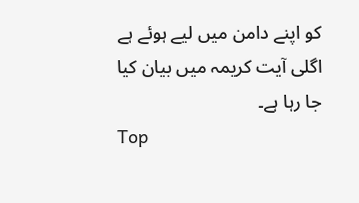کو اپنے دامن میں لیے ہوئے ہے اگلی آیت کریمہ میں بیان کیا جا رہا ہے۔
Top